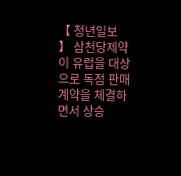【 청년일보 】 삼천당제약이 유럽을 대상으로 독점 판매 계약을 체결하면서 상승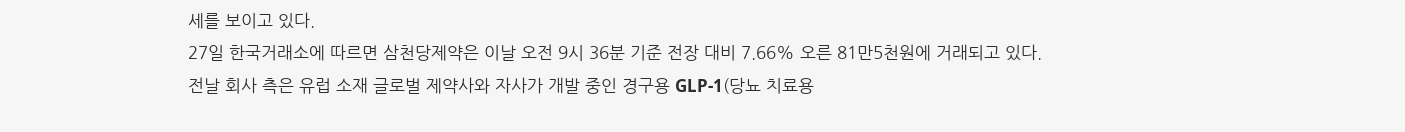세를 보이고 있다.
27일 한국거래소에 따르면 삼천당제약은 이날 오전 9시 36분 기준 전장 대비 7.66% 오른 81만5천원에 거래되고 있다.
전날 회사 측은 유럽 소재 글로벌 제약사와 자사가 개발 중인 경구용 GLP-1(당뇨 치료용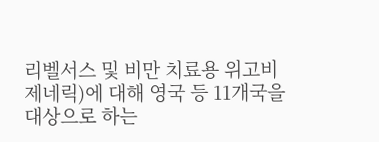리벨서스 및 비만 치료용 위고비 제네릭)에 대해 영국 등 11개국을 대상으로 하는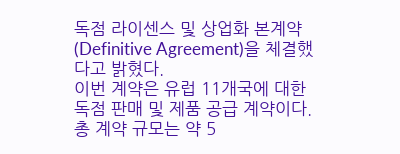독점 라이센스 및 상업화 본계약(Definitive Agreement)을 체결했다고 밝혔다.
이번 계약은 유럽 11개국에 대한 독점 판매 및 제품 공급 계약이다. 총 계약 규모는 약 5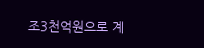조3천억원으로 계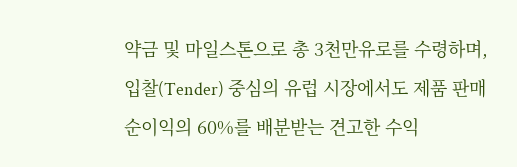약금 및 마일스톤으로 총 3천만유로를 수령하며, 입찰(Tender) 중심의 유럽 시장에서도 제품 판매 순이익의 60%를 배분받는 견고한 수익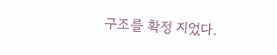구조를 확정 지었다.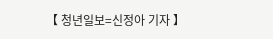【 청년일보=신정아 기자 】